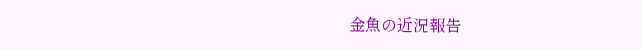金魚の近況報告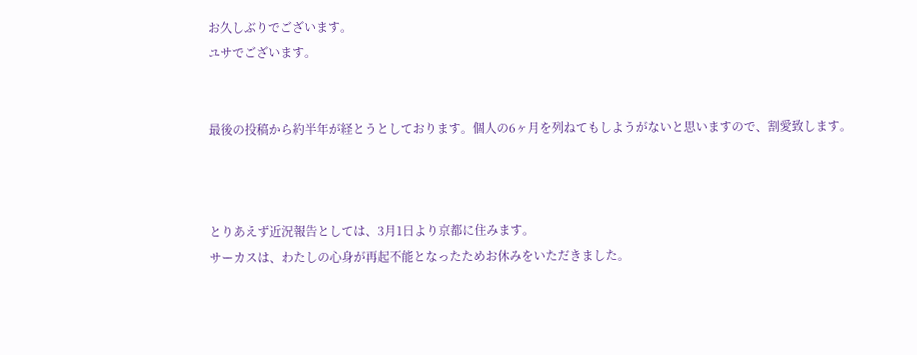お久しぶりでございます。
ユサでございます。


最後の投稿から約半年が経とうとしております。個人の6ヶ月を列ねてもしようがないと思いますので、割愛致します。



とりあえず近況報告としては、3月1日より京都に住みます。
サーカスは、わたしの心身が再起不能となったためお休みをいただきました。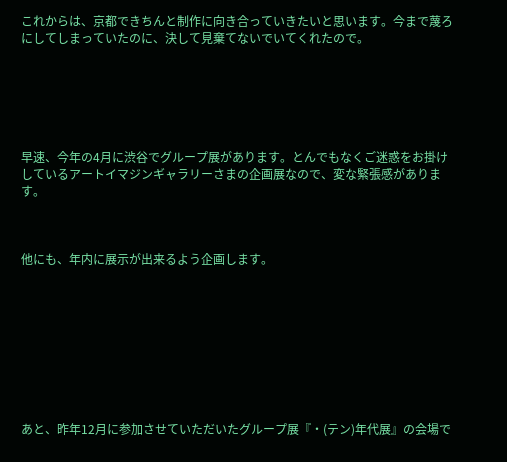これからは、京都できちんと制作に向き合っていきたいと思います。今まで蔑ろにしてしまっていたのに、決して見棄てないでいてくれたので。






早速、今年の4月に渋谷でグループ展があります。とんでもなくご迷惑をお掛けしているアートイマジンギャラリーさまの企画展なので、変な緊張感があります。



他にも、年内に展示が出来るよう企画します。









あと、昨年12月に参加させていただいたグループ展『・(テン)年代展』の会場で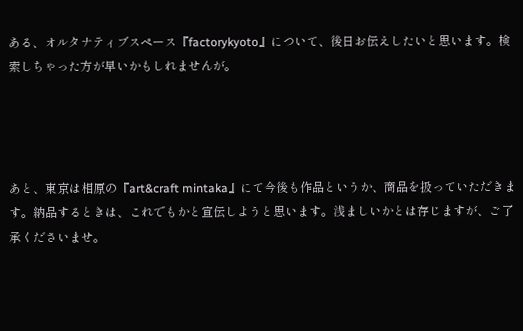ある、オルタナティブスペース『factorykyoto』について、後日お伝えしたいと思います。検索しちゃった方が早いかもしれませんが。




あと、東京は相原の『art&craft mintaka』にて今後も作品というか、商品を扱っていただきます。納品するときは、これでもかと宣伝しようと思います。浅ましいかとは存じますが、ご了承くださいませ。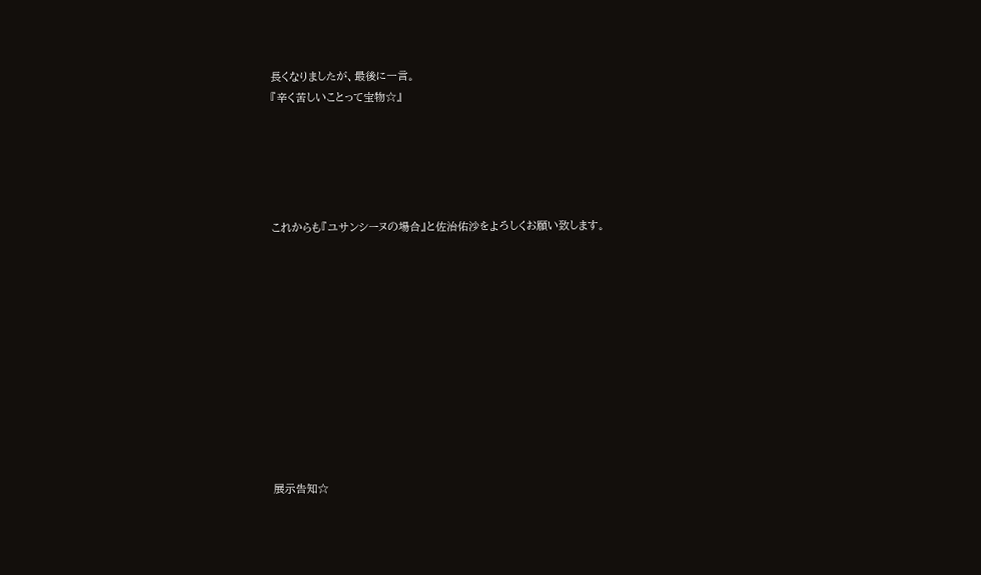長くなりましたが、最後に一言。
『辛く苦しいことって宝物☆』





これからも『ユサンシーヌの場合』と佐治佑沙をよろしくお願い致します。











展示告知☆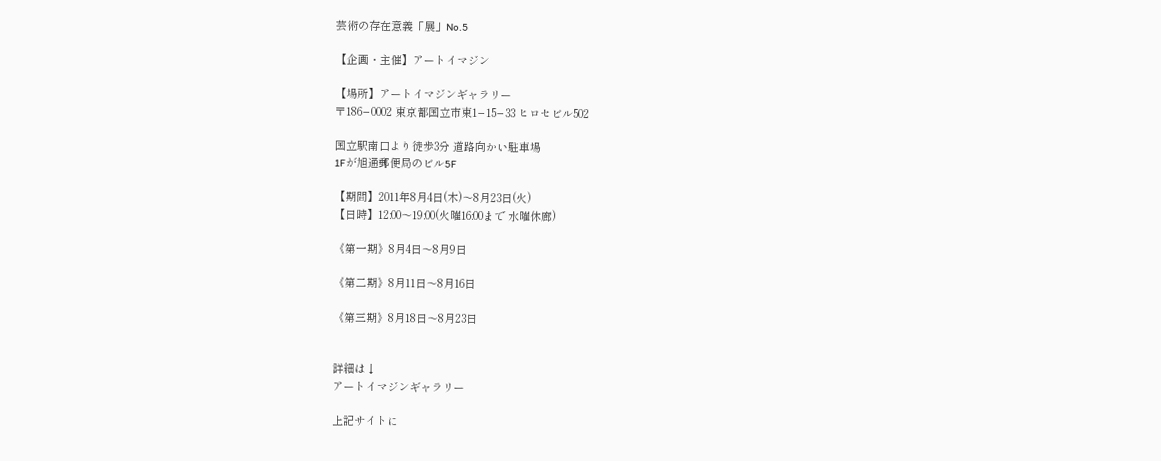芸術の存在意義「展」No.5

【企画・主催】アートイマジン

【場所】アートイマジンギャラリー
〒186−0002 東京都国立市東1−15−33 ヒロセビル502

国立駅南口より徒歩3分 道路向かい駐車場
1Fが旭通郵便局のビル5F

【期間】2011年8月4日(木)〜8月23日(火)
【日時】12:00〜19:00(火曜16:00まで 水曜休廊)

《第一期》8月4日〜8月9日

《第二期》8月11日〜8月16日

《第三期》8月18日〜8月23日


詳細は↓
アートイマジンギャラリー

上記サイトに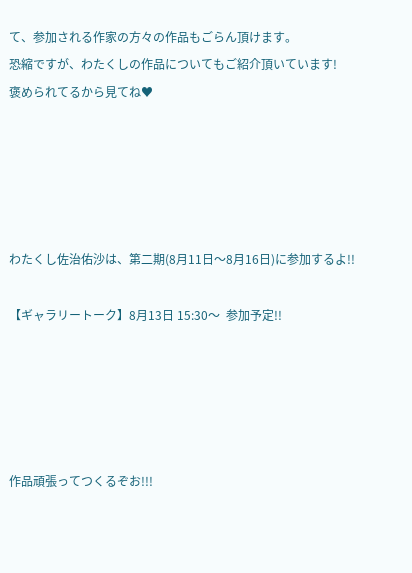て、参加される作家の方々の作品もごらん頂けます。
恐縮ですが、わたくしの作品についてもご紹介頂いています!
褒められてるから見てね♥





わたくし佐治佑沙は、第二期(8月11日〜8月16日)に参加するよ!!

【ギャラリートーク】8月13日 15:30〜  参加予定!!





作品頑張ってつくるぞお!!!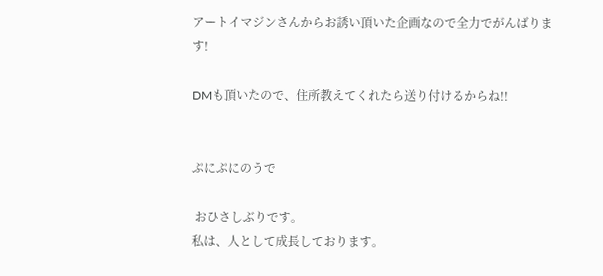アートイマジンさんからお誘い頂いた企画なので全力でがんばります!

DMも頂いたので、住所教えてくれたら送り付けるからね!!


ぷにぷにのうで

 おひさしぶりです。
私は、人として成長しております。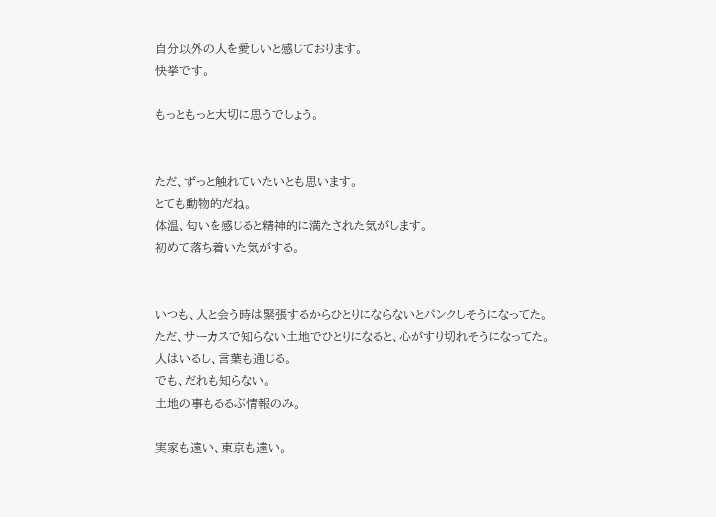自分以外の人を愛しいと感じております。
快挙です。

もっともっと大切に思うでしょう。


ただ、ずっと触れていたいとも思います。
とても動物的だね。
体温、匂いを感じると精神的に満たされた気がします。
初めて落ち着いた気がする。


いつも、人と会う時は緊張するからひとりにならないとパンクしそうになってた。
ただ、サーカスで知らない土地でひとりになると、心がすり切れそうになってた。
人はいるし、言葉も通じる。
でも、だれも知らない。
土地の事もるるぶ情報のみ。

実家も遠い、東京も遠い。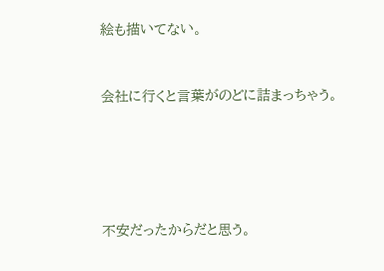絵も描いてない。


会社に行くと言葉がのどに詰まっちゃう。





不安だったからだと思う。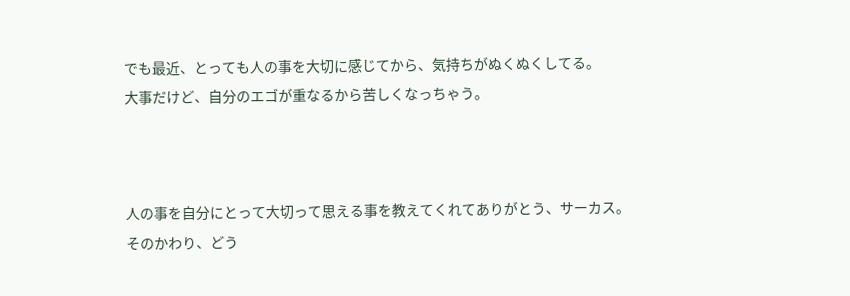でも最近、とっても人の事を大切に感じてから、気持ちがぬくぬくしてる。
大事だけど、自分のエゴが重なるから苦しくなっちゃう。



人の事を自分にとって大切って思える事を教えてくれてありがとう、サーカス。
そのかわり、どう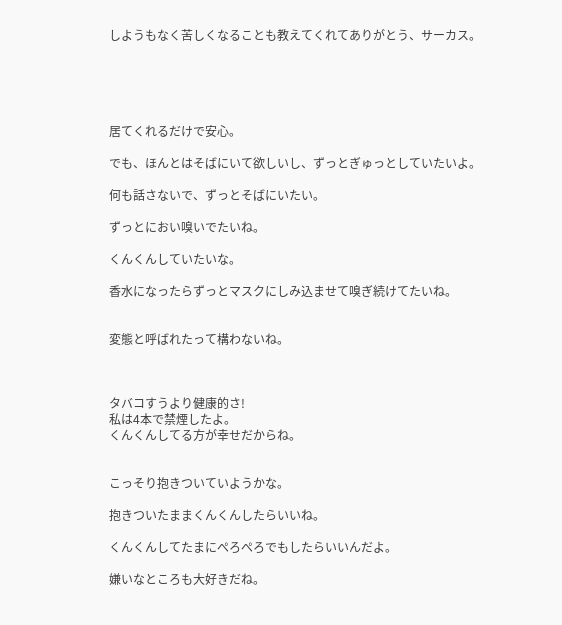しようもなく苦しくなることも教えてくれてありがとう、サーカス。





居てくれるだけで安心。

でも、ほんとはそばにいて欲しいし、ずっとぎゅっとしていたいよ。

何も話さないで、ずっとそばにいたい。

ずっとにおい嗅いでたいね。

くんくんしていたいな。

香水になったらずっとマスクにしみ込ませて嗅ぎ続けてたいね。


変態と呼ばれたって構わないね。



タバコすうより健康的さ!
私は4本で禁煙したよ。
くんくんしてる方が幸せだからね。


こっそり抱きついていようかな。

抱きついたままくんくんしたらいいね。

くんくんしてたまにぺろぺろでもしたらいいんだよ。

嫌いなところも大好きだね。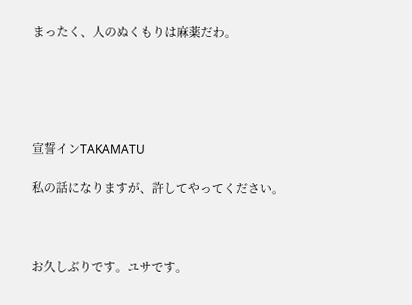まったく、人のぬくもりは麻薬だわ。





宣誓インTAKAMATU

私の話になりますが、許してやってください。



お久しぶりです。ユサです。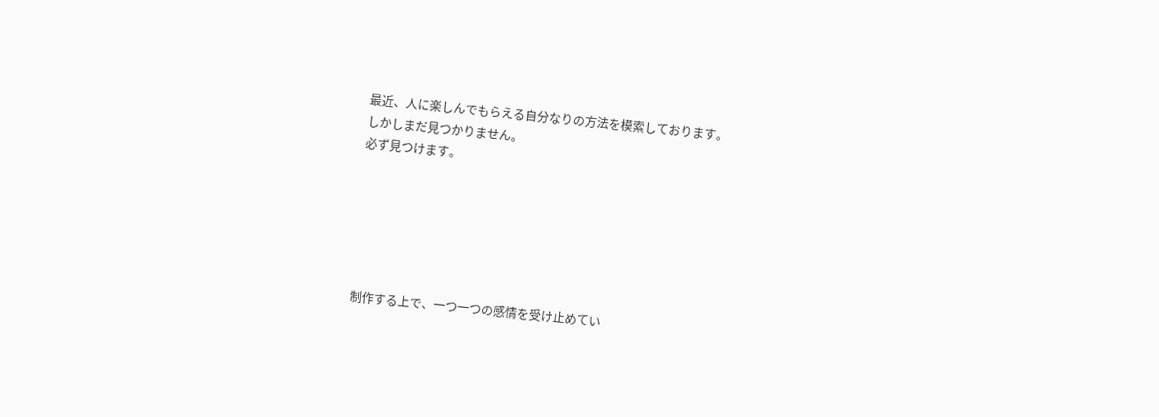最近、人に楽しんでもらえる自分なりの方法を模索しております。
しかしまだ見つかりません。
必ず見つけます。






制作する上で、一つ一つの感情を受け止めてい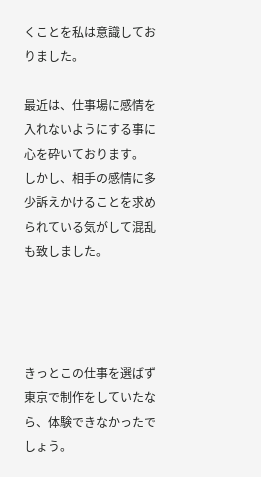くことを私は意識しておりました。

最近は、仕事場に感情を入れないようにする事に心を砕いております。
しかし、相手の感情に多少訴えかけることを求められている気がして混乱も致しました。




きっとこの仕事を選ばず東京で制作をしていたなら、体験できなかったでしょう。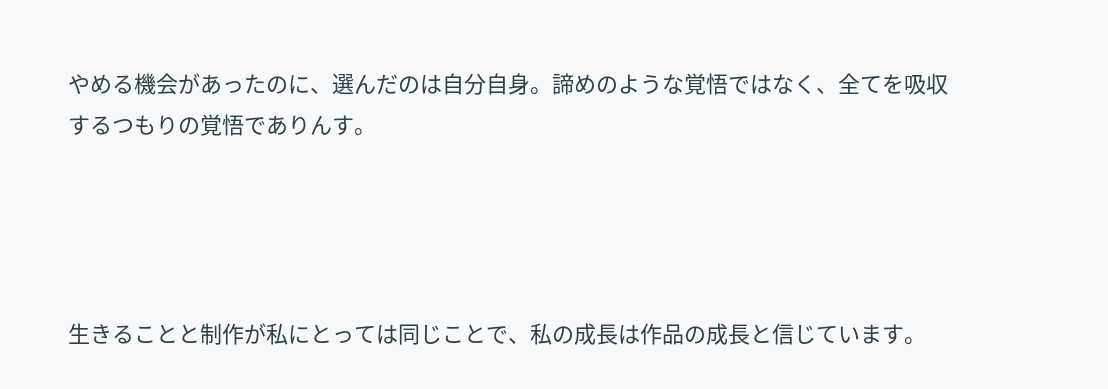やめる機会があったのに、選んだのは自分自身。諦めのような覚悟ではなく、全てを吸収するつもりの覚悟でありんす。




生きることと制作が私にとっては同じことで、私の成長は作品の成長と信じています。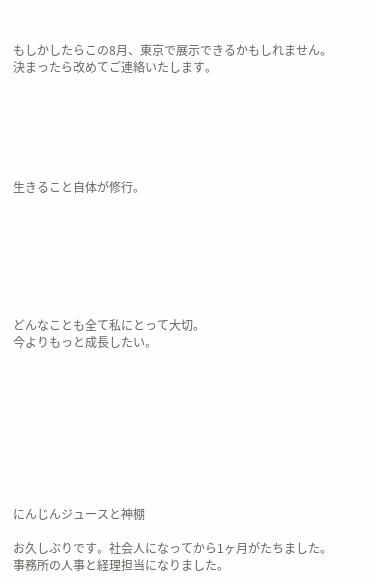もしかしたらこの8月、東京で展示できるかもしれません。
決まったら改めてご連絡いたします。






生きること自体が修行。







どんなことも全て私にとって大切。
今よりもっと成長したい。









にんじんジュースと神棚

お久しぶりです。社会人になってから1ヶ月がたちました。
事務所の人事と経理担当になりました。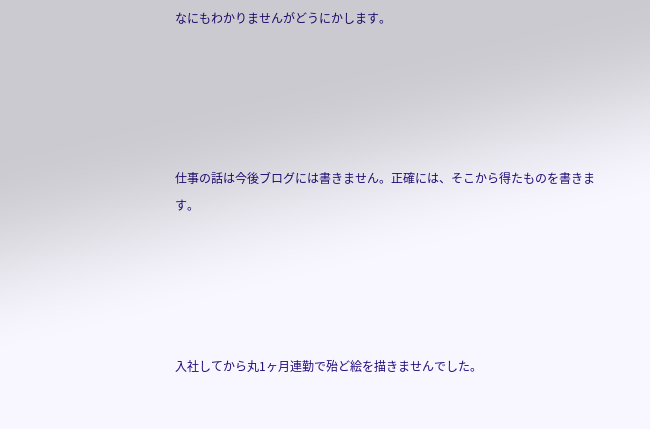なにもわかりませんがどうにかします。





仕事の話は今後ブログには書きません。正確には、そこから得たものを書きます。





入社してから丸1ヶ月連勤で殆ど絵を描きませんでした。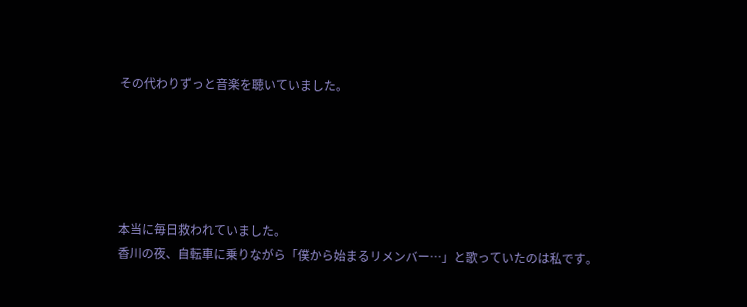その代わりずっと音楽を聴いていました。





本当に毎日救われていました。
香川の夜、自転車に乗りながら「僕から始まるリメンバー…」と歌っていたのは私です。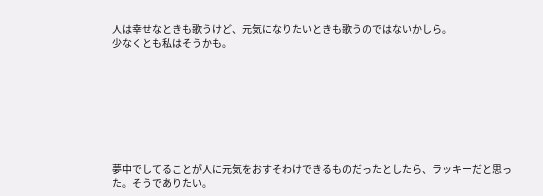人は幸せなときも歌うけど、元気になりたいときも歌うのではないかしら。
少なくとも私はそうかも。








夢中でしてることが人に元気をおすそわけできるものだったとしたら、ラッキーだと思った。そうでありたい。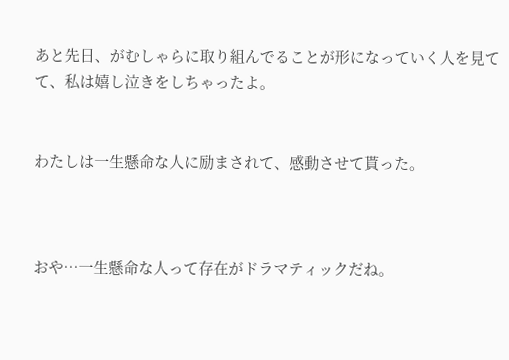あと先日、がむしゃらに取り組んでることが形になっていく人を見てて、私は嬉し泣きをしちゃったよ。


わたしは一生懸命な人に励まされて、感動させて貰った。



おや…一生懸命な人って存在がドラマティックだね。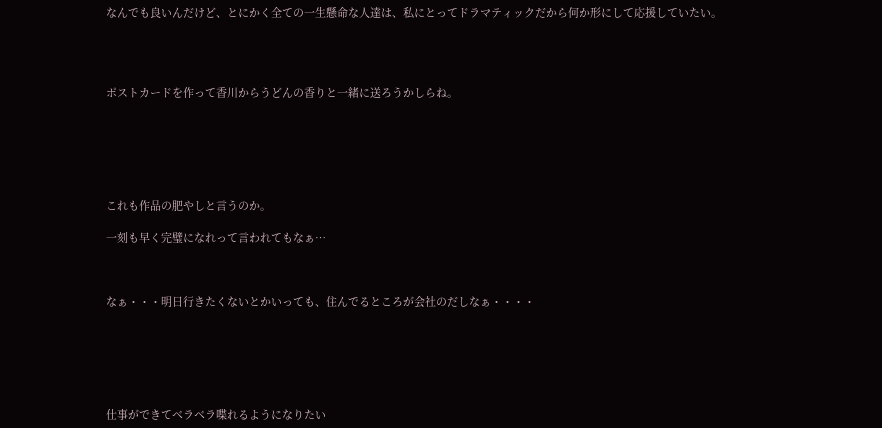なんでも良いんだけど、とにかく全ての一生懸命な人達は、私にとってドラマティックだから何か形にして応援していたい。




ポストカードを作って香川からうどんの香りと一緒に送ろうかしらね。






これも作品の肥やしと言うのか。

一刻も早く完璧になれって言われてもなぁ…



なぁ・・・明日行きたくないとかいっても、住んでるところが会社のだしなぁ・・・・






仕事ができてベラベラ喋れるようになりたい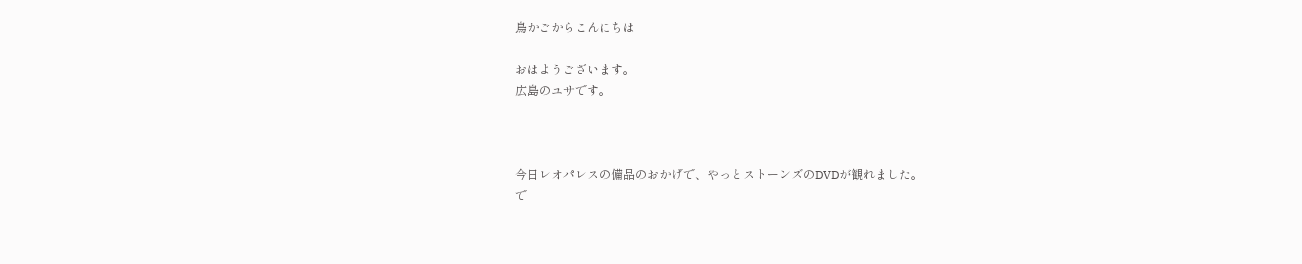鳥かごからこんにちは

おはようございます。
広島のユサです。



今日レオパレスの備品のおかげで、やっとストーンズのDVDが観れました。
で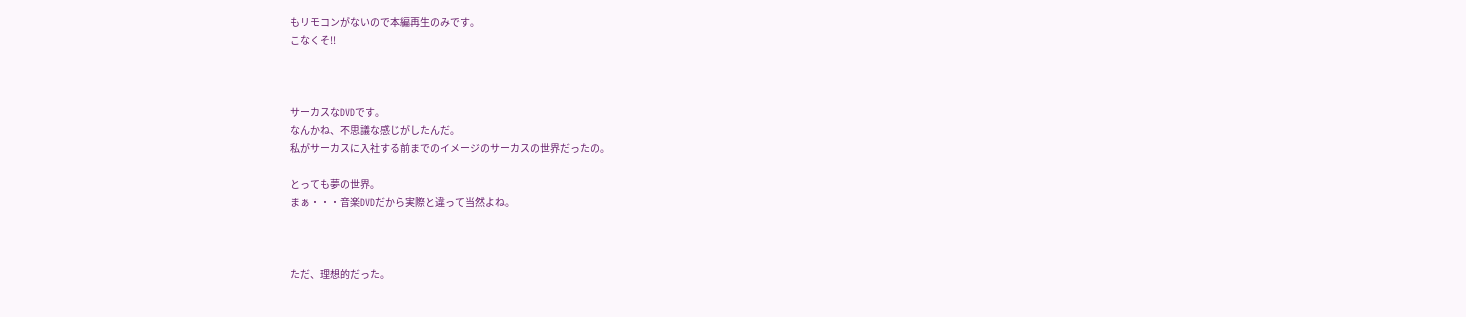もリモコンがないので本編再生のみです。
こなくそ!!



サーカスなDVDです。
なんかね、不思議な感じがしたんだ。
私がサーカスに入社する前までのイメージのサーカスの世界だったの。

とっても夢の世界。
まぁ・・・音楽DVDだから実際と違って当然よね。



ただ、理想的だった。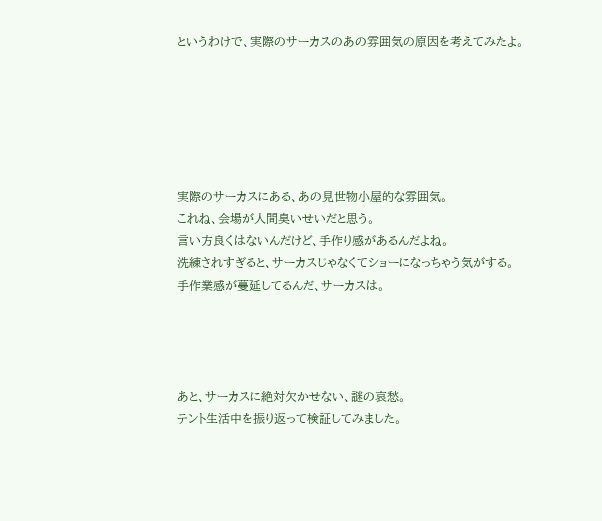というわけで、実際のサーカスのあの雰囲気の原因を考えてみたよ。






実際のサーカスにある、あの見世物小屋的な雰囲気。
これね、会場が人間臭いせいだと思う。
言い方良くはないんだけど、手作り感があるんだよね。
洗練されすぎると、サーカスじゃなくてショーになっちゃう気がする。
手作業感が蔓延してるんだ、サーカスは。




あと、サーカスに絶対欠かせない、謎の哀愁。
テント生活中を振り返って検証してみました。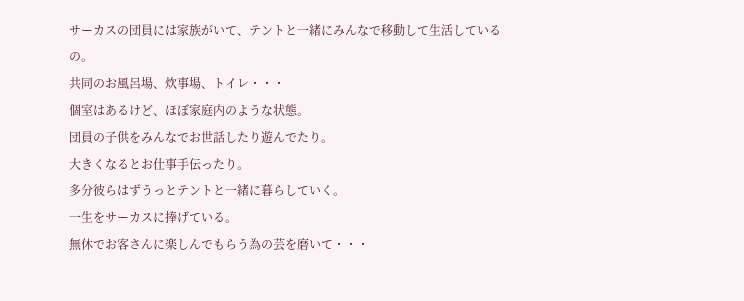サーカスの団員には家族がいて、テントと一緒にみんなで移動して生活しているの。
共同のお風呂場、炊事場、トイレ・・・
個室はあるけど、ほぼ家庭内のような状態。
団員の子供をみんなでお世話したり遊んでたり。
大きくなるとお仕事手伝ったり。
多分彼らはずうっとテントと一緒に暮らしていく。
一生をサーカスに捧げている。
無休でお客さんに楽しんでもらう為の芸を磨いて・・・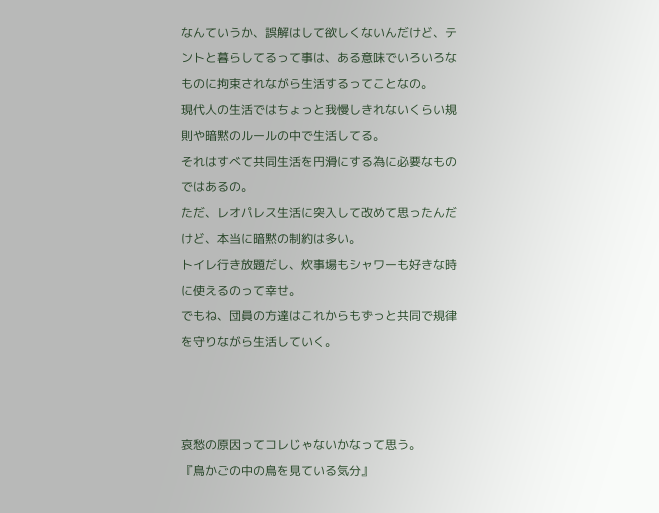なんていうか、誤解はして欲しくないんだけど、テントと暮らしてるって事は、ある意味でいろいろなものに拘束されながら生活するってことなの。
現代人の生活ではちょっと我慢しきれないくらい規則や暗黙のルールの中で生活してる。
それはすべて共同生活を円滑にする為に必要なものではあるの。
ただ、レオパレス生活に突入して改めて思ったんだけど、本当に暗黙の制約は多い。
トイレ行き放題だし、炊事場もシャワーも好きな時に使えるのって幸せ。
でもね、団員の方達はこれからもずっと共同で規律を守りながら生活していく。



哀愁の原因ってコレじゃないかなって思う。
『鳥かごの中の鳥を見ている気分』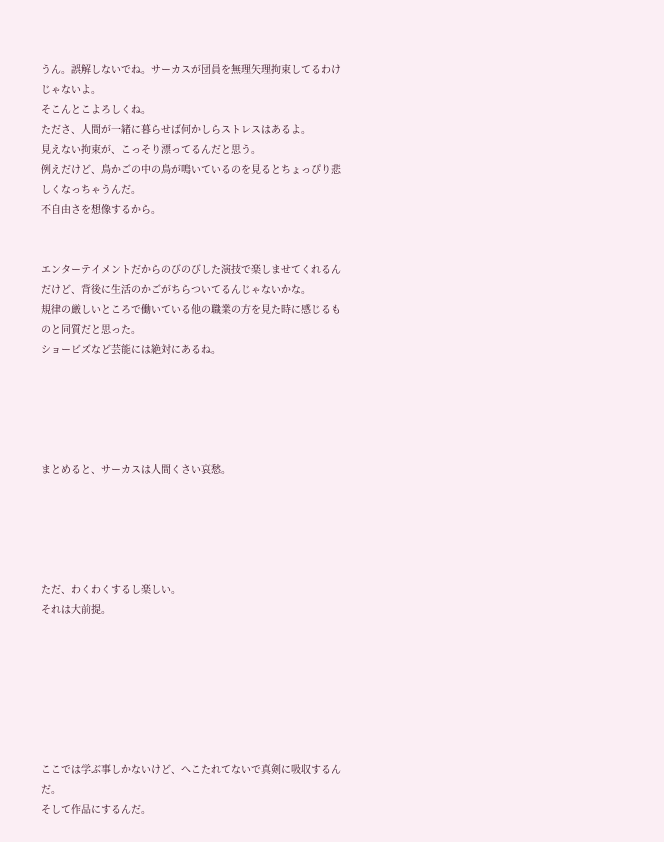うん。誤解しないでね。サーカスが団員を無理矢理拘束してるわけじゃないよ。
そこんとこよろしくね。
たださ、人間が一緒に暮らせば何かしらストレスはあるよ。
見えない拘束が、こっそり漂ってるんだと思う。
例えだけど、鳥かごの中の鳥が鳴いているのを見るとちょっぴり悲しくなっちゃうんだ。
不自由さを想像するから。


エンターテイメントだからのびのびした演技で楽しませてくれるんだけど、背後に生活のかごがちらついてるんじゃないかな。
規律の厳しいところで働いている他の職業の方を見た時に感じるものと同質だと思った。
ショービズなど芸能には絶対にあるね。





まとめると、サーカスは人間くさい哀愁。





ただ、わくわくするし楽しい。
それは大前提。







ここでは学ぶ事しかないけど、へこたれてないで真剣に吸収するんだ。
そして作品にするんだ。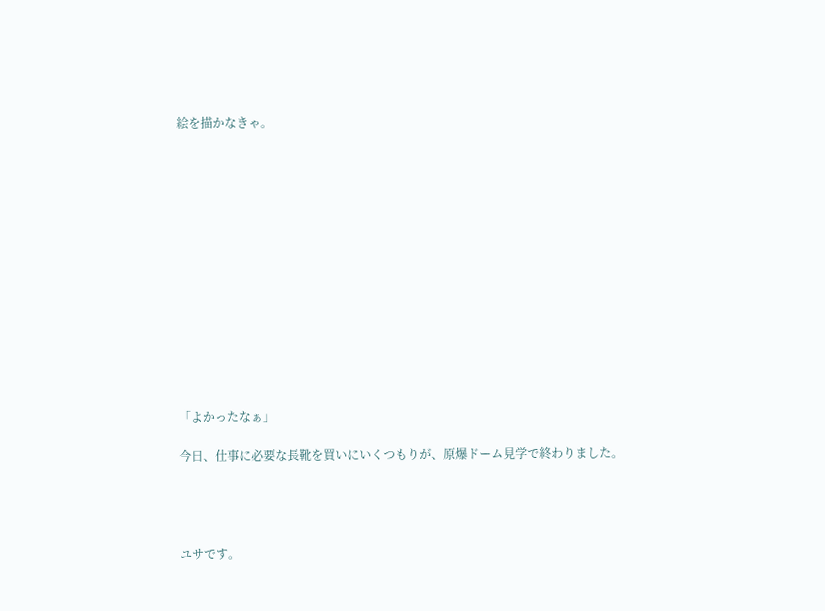絵を描かなきゃ。














「よかったなぁ」

今日、仕事に必要な長靴を買いにいくつもりが、原爆ドーム見学で終わりました。




ユサです。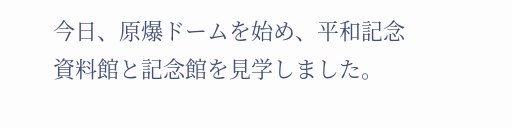今日、原爆ドームを始め、平和記念資料館と記念館を見学しました。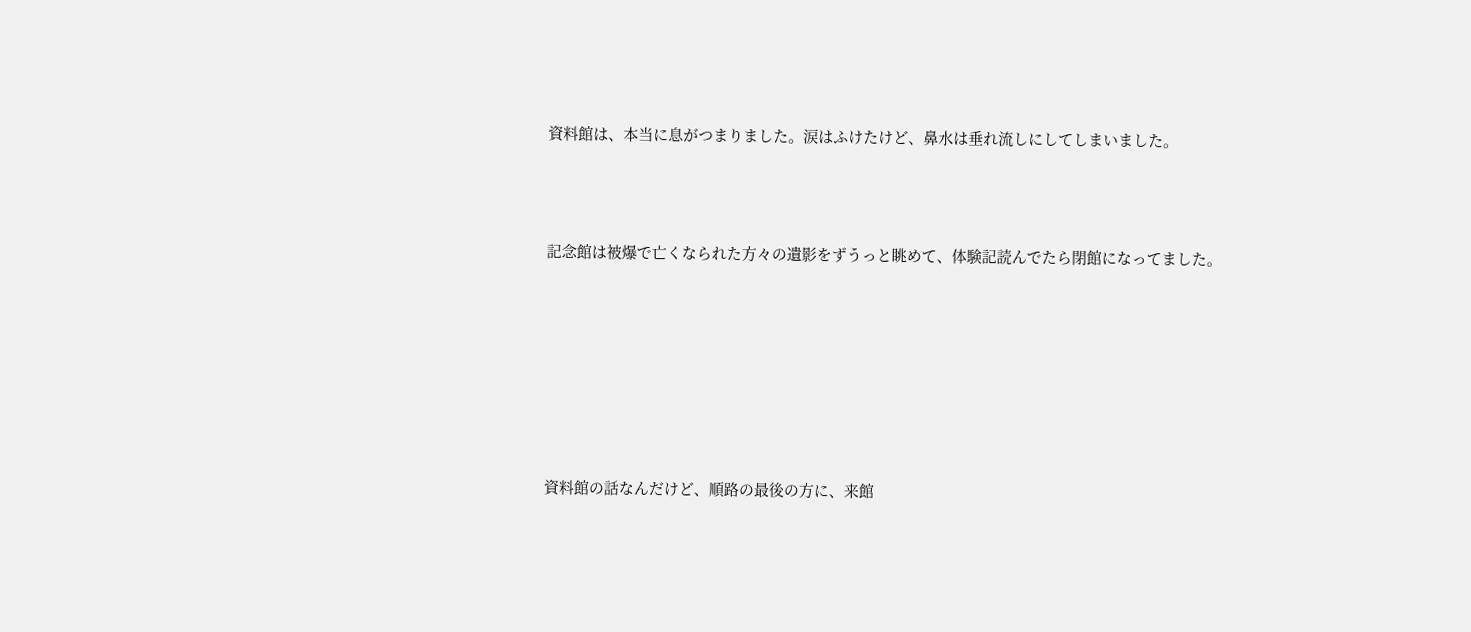資料館は、本当に息がつまりました。涙はふけたけど、鼻水は垂れ流しにしてしまいました。



記念館は被爆で亡くなられた方々の遺影をずうっと眺めて、体験記読んでたら閉館になってました。







資料館の話なんだけど、順路の最後の方に、来館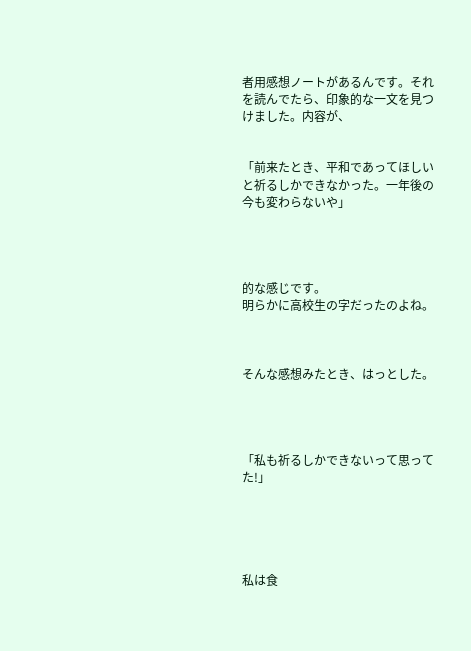者用感想ノートがあるんです。それを読んでたら、印象的な一文を見つけました。内容が、


「前来たとき、平和であってほしいと祈るしかできなかった。一年後の今も変わらないや」




的な感じです。
明らかに高校生の字だったのよね。



そんな感想みたとき、はっとした。




「私も祈るしかできないって思ってた!」





私は食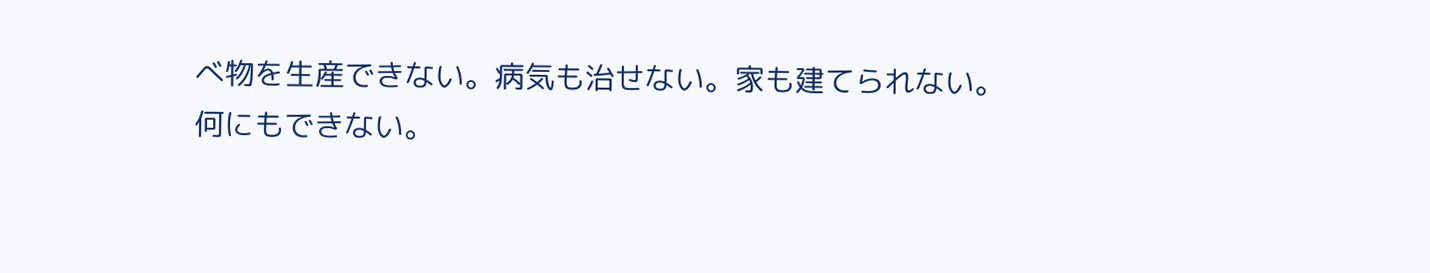べ物を生産できない。病気も治せない。家も建てられない。
何にもできない。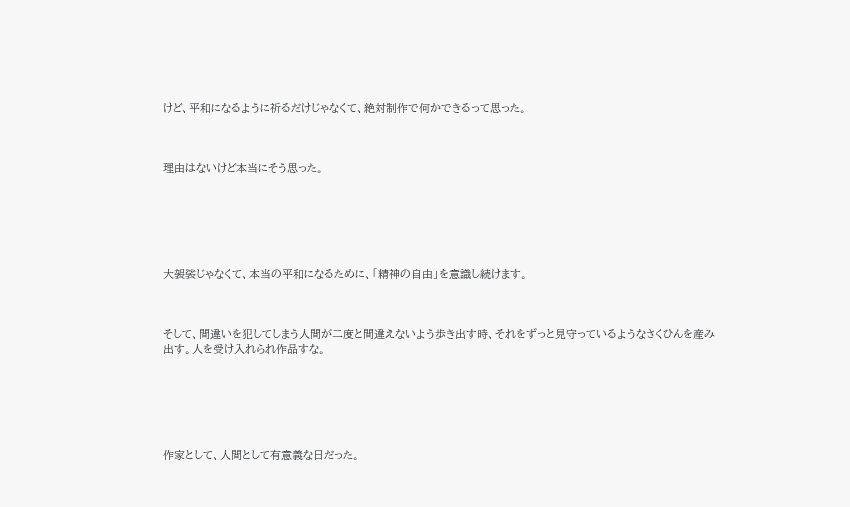けど、平和になるように祈るだけじゃなくて、絶対制作で何かできるって思った。



理由はないけど本当にそう思った。






大袈裟じゃなくて、本当の平和になるために、「精神の自由」を意識し続けます。



そして、間違いを犯してしまう人間が二度と間違えないよう歩き出す時、それをずっと見守っているようなさくひんを産み出す。人を受け入れられ作品すな。






作家として、人間として有意義な日だった。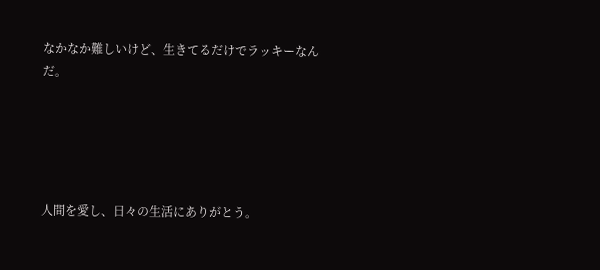なかなか難しいけど、生きてるだけでラッキーなんだ。





人間を愛し、日々の生活にありがとう。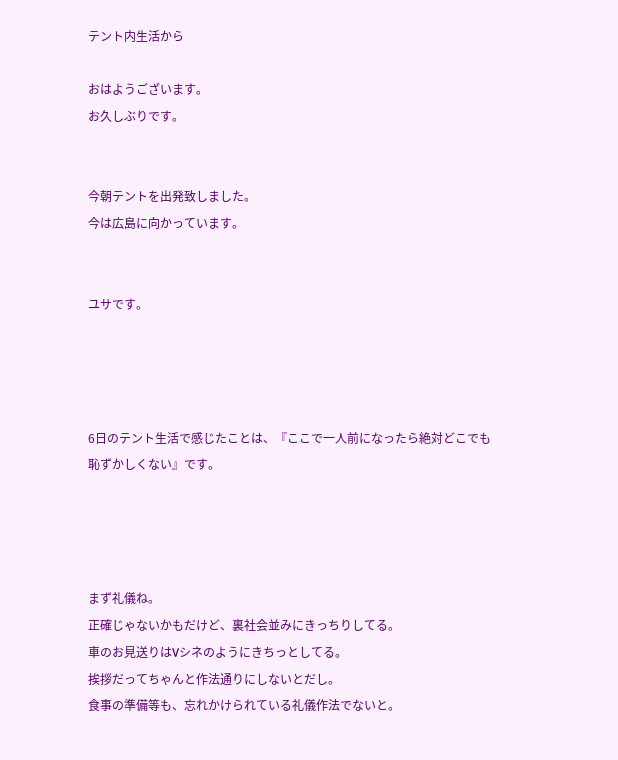テント内生活から

おはようございます。
お久しぶりです。


今朝テントを出発致しました。
今は広島に向かっています。


ユサです。




6日のテント生活で感じたことは、『ここで一人前になったら絶対どこでも恥ずかしくない』です。




まず礼儀ね。
正確じゃないかもだけど、裏社会並みにきっちりしてる。
車のお見送りはVシネのようにきちっとしてる。
挨拶だってちゃんと作法通りにしないとだし。
食事の準備等も、忘れかけられている礼儀作法でないと。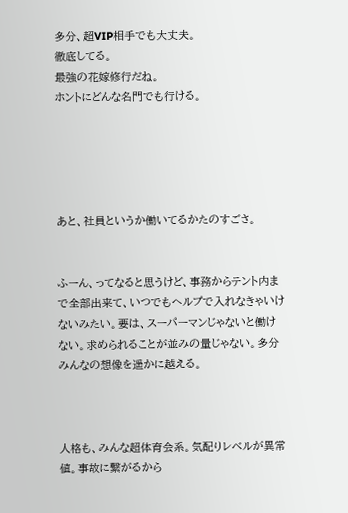多分、超VIP相手でも大丈夫。
徹底してる。
最強の花嫁修行だね。
ホントにどんな名門でも行ける。





あと、社員というか働いてるかたのすごさ。


ふーん、ってなると思うけど、事務からテント内まで全部出来て、いつでもヘルプで入れなきゃいけないみたい。要は、スーパーマンじゃないと働けない。求められることが並みの量じゃない。多分みんなの想像を遥かに越える。



人格も、みんな超体育会系。気配りレベルが異常値。事故に繋がるから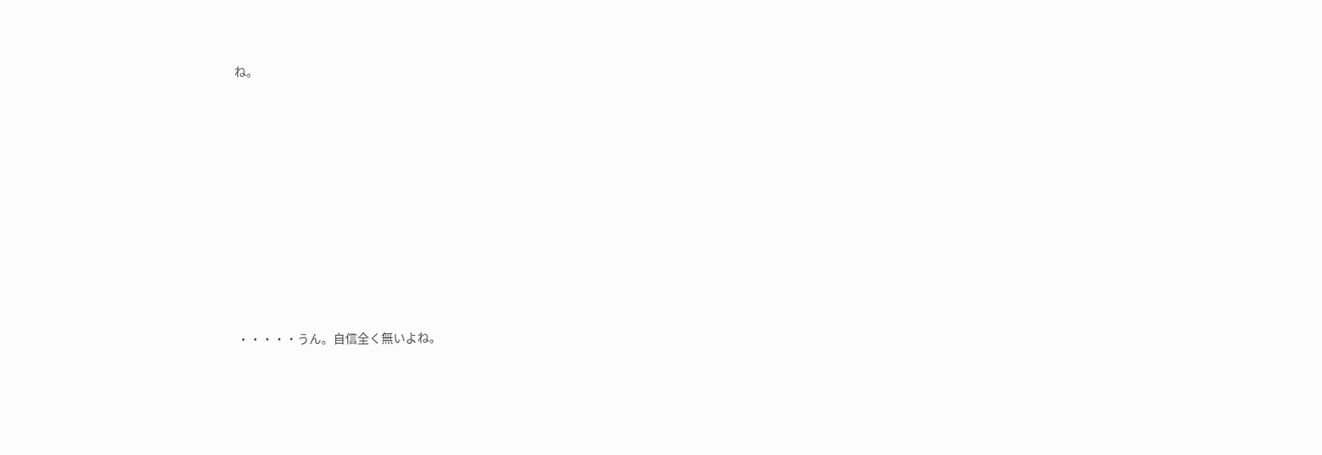ね。









・・・・・うん。自信全く無いよね。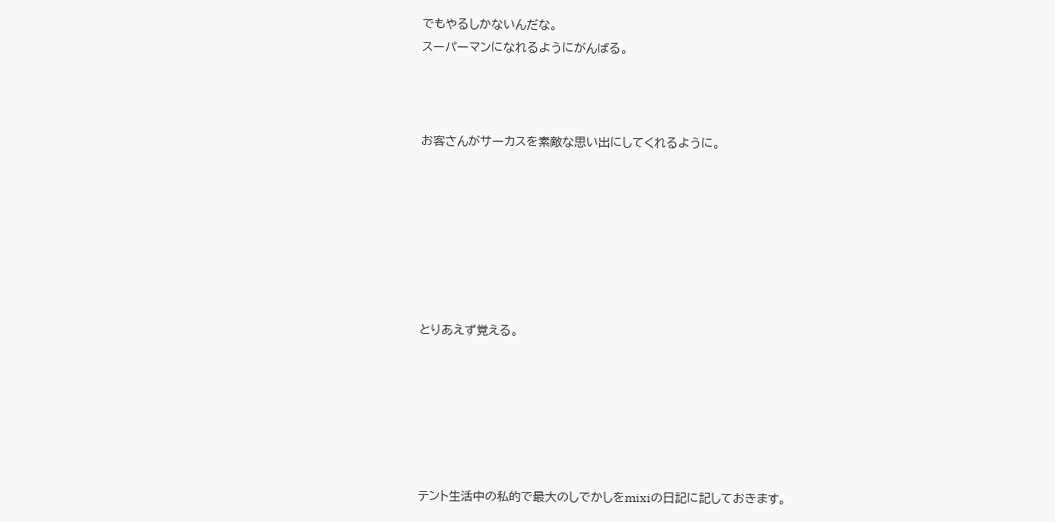でもやるしかないんだな。
スーパーマンになれるようにがんばる。



お客さんがサーカスを素敵な思い出にしてくれるように。







とりあえず覚える。






テント生活中の私的で最大のしでかしをmixiの日記に記しておきます。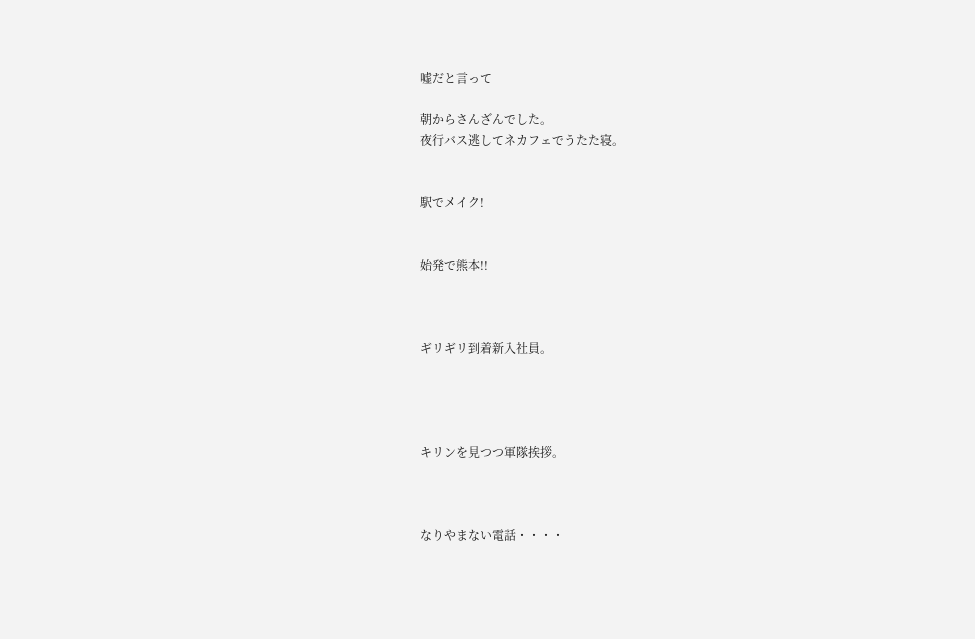嘘だと言って

朝からさんざんでした。
夜行バス逃してネカフェでうたた寝。


駅でメイク!


始発で熊本!!



ギリギリ到着新入社員。




キリンを見つつ軍隊挨拶。



なりやまない電話・・・・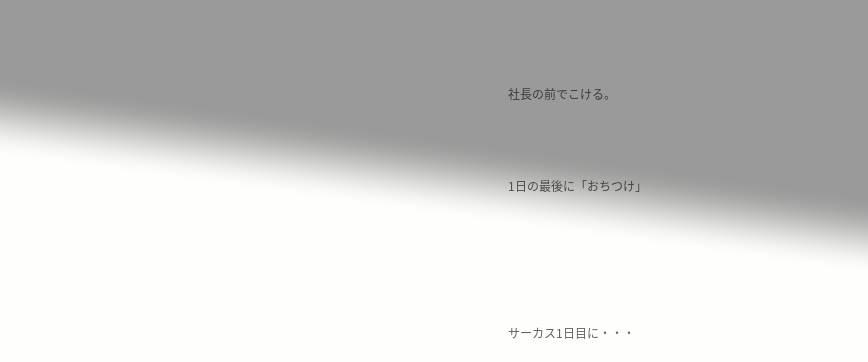社長の前でこける。




1日の最後に「おちつけ」







サーカス1日目に・・・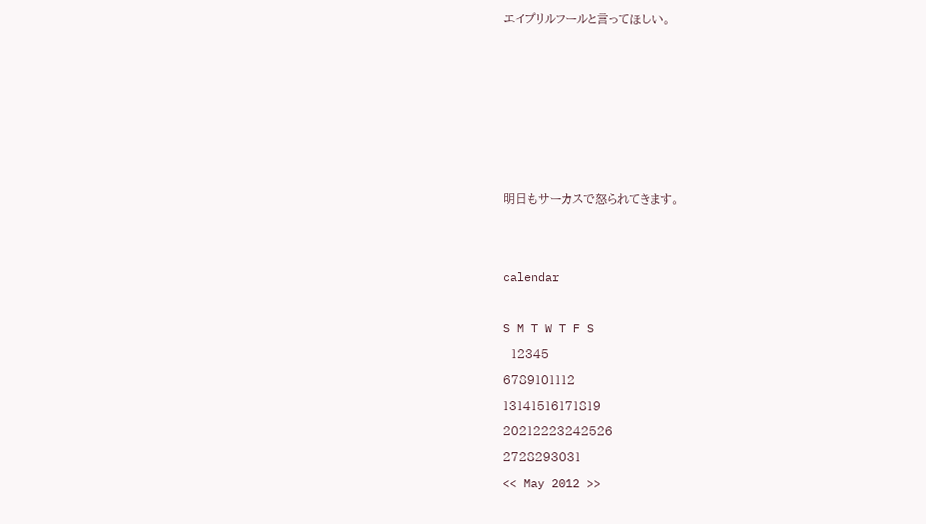エイプリルフールと言ってほしい。






明日もサーカスで怒られてきます。


calendar

S M T W T F S
  12345
6789101112
13141516171819
20212223242526
2728293031
<< May 2012 >>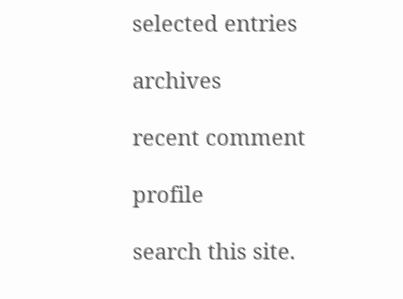selected entries

archives

recent comment

profile

search this site.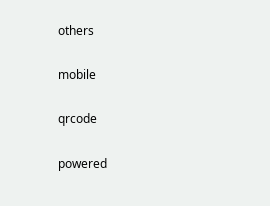others

mobile

qrcode

powered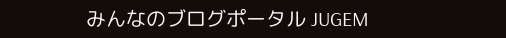みんなのブログポータル JUGEM